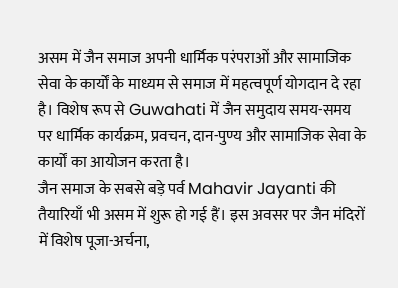असम में जैन समाज अपनी धार्मिक परंपराओं और सामाजिक सेवा के कार्यों के माध्यम से समाज में महत्वपूर्ण योगदान दे रहा है। विशेष रूप से Guwahati में जैन समुदाय समय-समय पर धार्मिक कार्यक्रम, प्रवचन, दान-पुण्य और सामाजिक सेवा के कार्यों का आयोजन करता है।
जैन समाज के सबसे बड़े पर्व Mahavir Jayanti की तैयारियाँ भी असम में शुरू हो गई हैं। इस अवसर पर जैन मंदिरों में विशेष पूजा-अर्चना,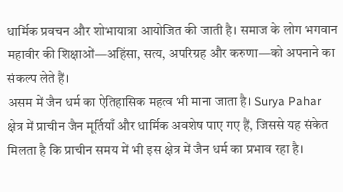धार्मिक प्रवचन और शोभायात्रा आयोजित की जाती है। समाज के लोग भगवान महावीर की शिक्षाओं—अहिंसा, सत्य, अपरिग्रह और करुणा—को अपनाने का संकल्प लेते हैं।
असम में जैन धर्म का ऐतिहासिक महत्व भी माना जाता है। Surya Pahar क्षेत्र में प्राचीन जैन मूर्तियाँ और धार्मिक अवशेष पाए गए हैं, जिससे यह संकेत मिलता है कि प्राचीन समय में भी इस क्षेत्र में जैन धर्म का प्रभाव रहा है।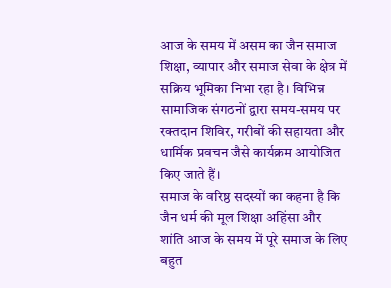आज के समय में असम का जैन समाज शिक्षा, व्यापार और समाज सेवा के क्षेत्र में सक्रिय भूमिका निभा रहा है। विभिन्न सामाजिक संगठनों द्वारा समय-समय पर रक्तदान शिविर, गरीबों की सहायता और धार्मिक प्रवचन जैसे कार्यक्रम आयोजित किए जाते हैं।
समाज के वरिष्ठ सदस्यों का कहना है कि जैन धर्म की मूल शिक्षा अहिंसा और शांति आज के समय में पूरे समाज के लिए बहुत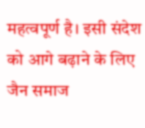महत्वपूर्ण है। इसी संदेश को आगे बढ़ाने के लिए जैन समाज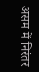असम में निरंतर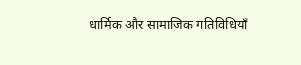धार्मिक और सामाजिक गतिविधियाँ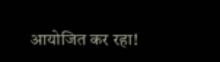आयोजित कर रहा!